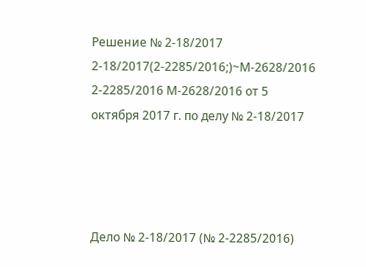Решение № 2-18/2017 2-18/2017(2-2285/2016;)~М-2628/2016 2-2285/2016 М-2628/2016 от 5 октября 2017 г. по делу № 2-18/2017




Дело № 2-18/2017 (№ 2-2285/2016)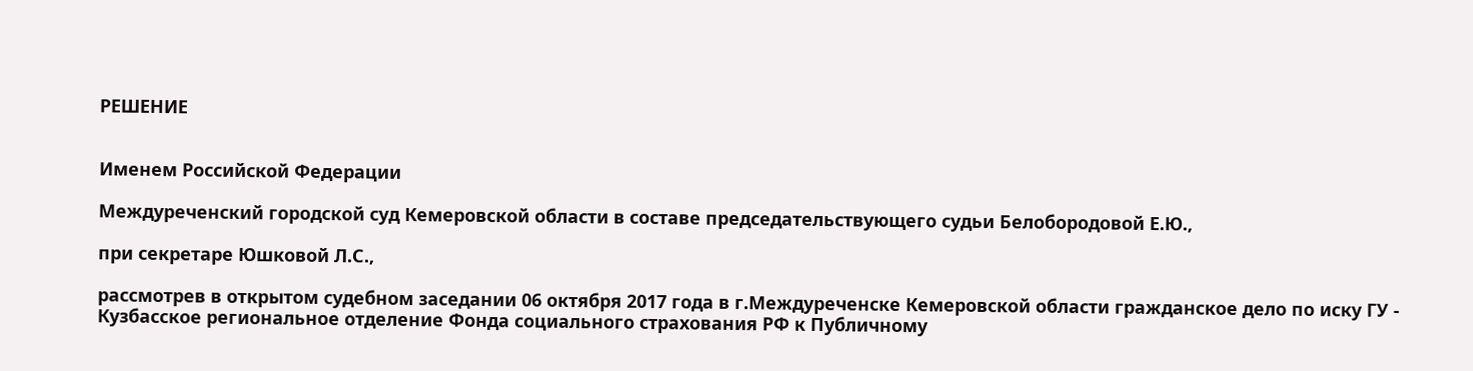РЕШЕНИЕ


Именем Российской Федерации

Междуреченский городской суд Кемеровской области в составе председательствующего судьи Белобородовой Е.Ю.,

при секретаре Юшковой Л.С.,

рассмотрев в открытом судебном заседании 06 октября 2017 года в г.Междуреченске Кемеровской области гражданское дело по иску ГУ - Кузбасское региональное отделение Фонда социального страхования РФ к Публичному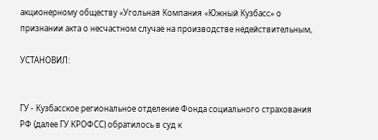акционерному обществу «Угольная Компания «Южный Кузбасс» о признании акта о несчастном случае на производстве недействительным,

УСТАНОВИЛ:


ГУ - Кузбасское региональное отделение Фонда социального страхования РФ (далее ГУ КРОФСС) обратилось в суд к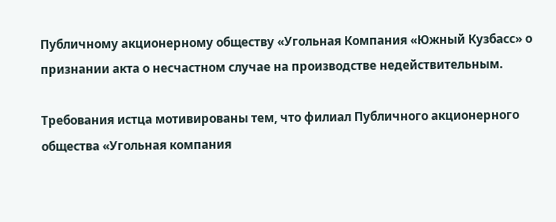Публичному акционерному обществу «Угольная Компания «Южный Кузбасс» о признании акта о несчастном случае на производстве недействительным.

Требования истца мотивированы тем, что филиал Публичного акционерного общества «Угольная компания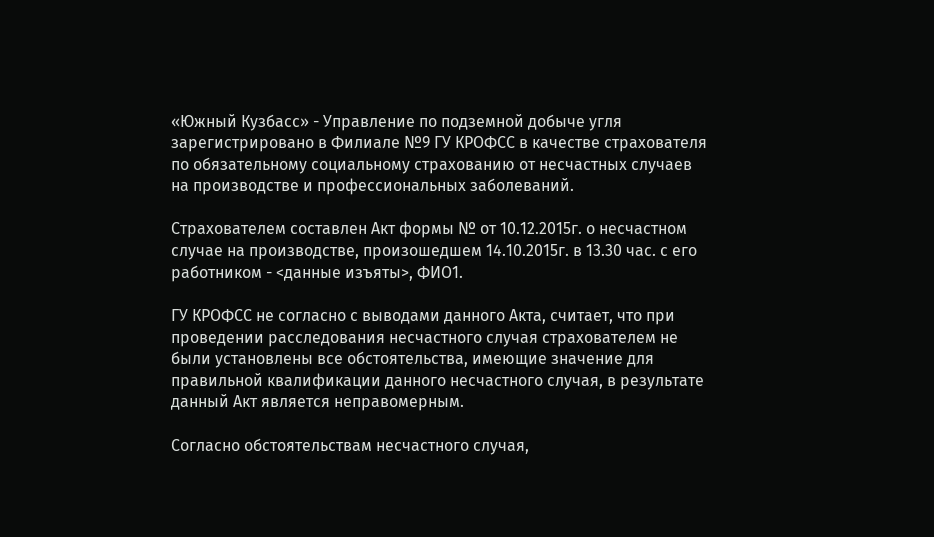«Южный Кузбасс» - Управление по подземной добыче угля зарегистрировано в Филиале №9 ГУ КРОФСС в качестве страхователя по обязательному социальному страхованию от несчастных случаев на производстве и профессиональных заболеваний.

Страхователем составлен Акт формы № от 10.12.2015г. о несчастном случае на производстве, произошедшем 14.10.2015г. в 13.30 час. с его работником - <данные изъяты>, ФИО1.

ГУ КРОФСС не согласно с выводами данного Акта, считает, что при проведении расследования несчастного случая страхователем не были установлены все обстоятельства, имеющие значение для правильной квалификации данного несчастного случая, в результате данный Акт является неправомерным.

Согласно обстоятельствам несчастного случая,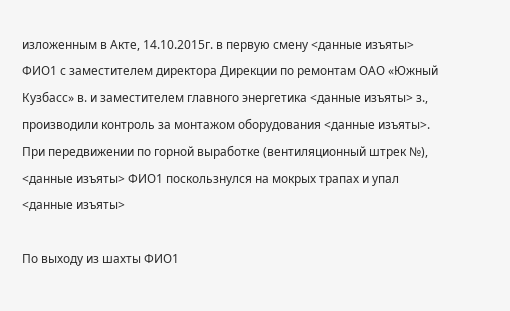изложенным в Акте, 14.10.2015г. в первую смену <данные изъяты> ФИО1 с заместителем директора Дирекции по ремонтам ОАО «Южный Кузбасс» в. и заместителем главного энергетика <данные изъяты> з., производили контроль за монтажом оборудования <данные изъяты>. При передвижении по горной выработке (вентиляционный штрек №), <данные изъяты> ФИО1 поскользнулся на мокрых трапах и упал <данные изъяты>

По выходу из шахты ФИО1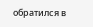обратился в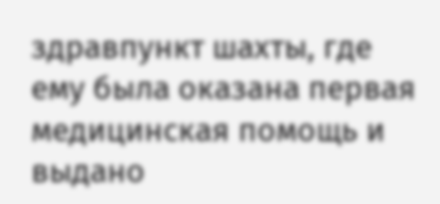здравпункт шахты, где ему была оказана первая медицинская помощь и выдано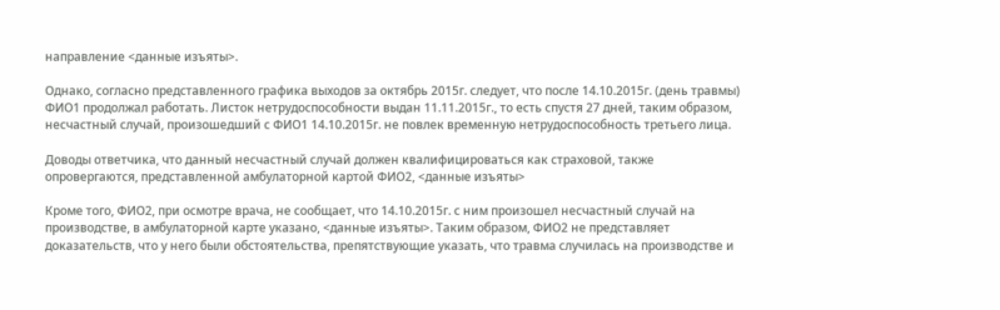направление <данные изъяты>.

Однако, согласно представленного графика выходов за октябрь 2015г. следует, что после 14.10.2015г. (день травмы) ФИО1 продолжал работать. Листок нетрудоспособности выдан 11.11.2015г., то есть спустя 27 дней, таким образом, несчастный случай, произошедший с ФИО1 14.10.2015г. не повлек временную нетрудоспособность третьего лица.

Доводы ответчика, что данный несчастный случай должен квалифицироваться как страховой, также опровергаются, представленной амбулаторной картой ФИО2, <данные изъяты>

Кроме того, ФИО2, при осмотре врача, не сообщает, что 14.10.2015г. с ним произошел несчастный случай на производстве, в амбулаторной карте указано, <данные изъяты>. Таким образом, ФИО2 не представляет доказательств, что у него были обстоятельства, препятствующие указать, что травма случилась на производстве и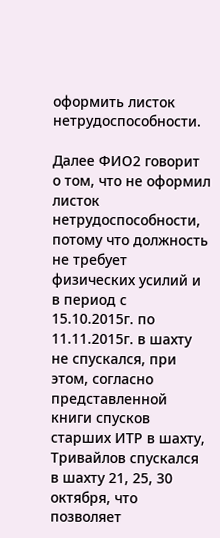оформить листок нетрудоспособности.

Далее ФИО2 говорит о том, что не оформил листок нетрудоспособности, потому что должность не требует физических усилий и в период с 15.10.2015г. по 11.11.2015г. в шахту не спускался, при этом, согласно представленной книги спусков старших ИТР в шахту, Тривайлов спускался в шахту 21, 25, 30 октября, что позволяет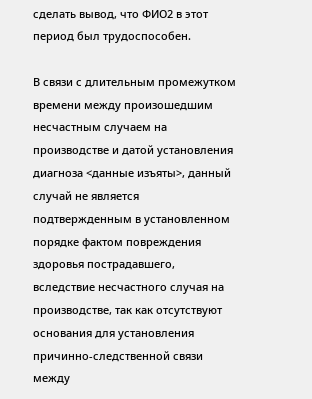сделать вывод, что ФИО2 в этот период был трудоспособен.

В связи с длительным промежутком времени между произошедшим несчастным случаем на производстве и датой установления диагноза <данные изъяты>, данный случай не является подтвержденным в установленном порядке фактом повреждения здоровья пострадавшего, вследствие несчастного случая на производстве, так как отсутствуют основания для установления причинно-следственной связи между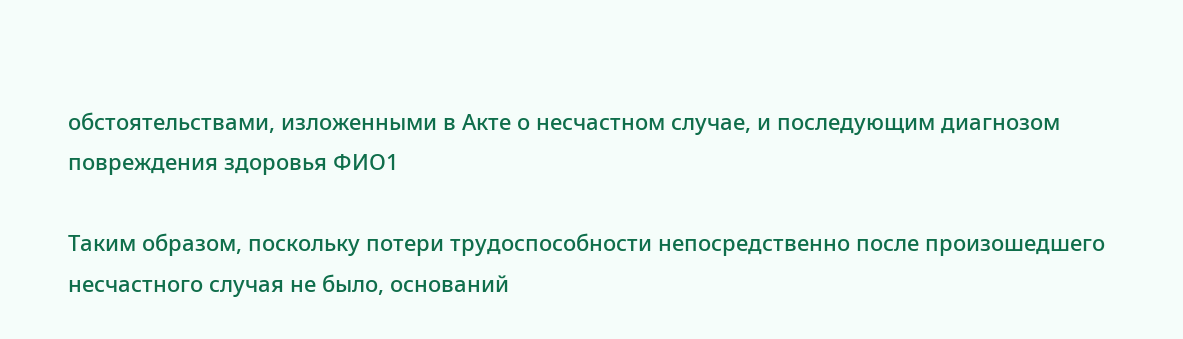обстоятельствами, изложенными в Акте о несчастном случае, и последующим диагнозом повреждения здоровья ФИО1

Таким образом, поскольку потери трудоспособности непосредственно после произошедшего несчастного случая не было, оснований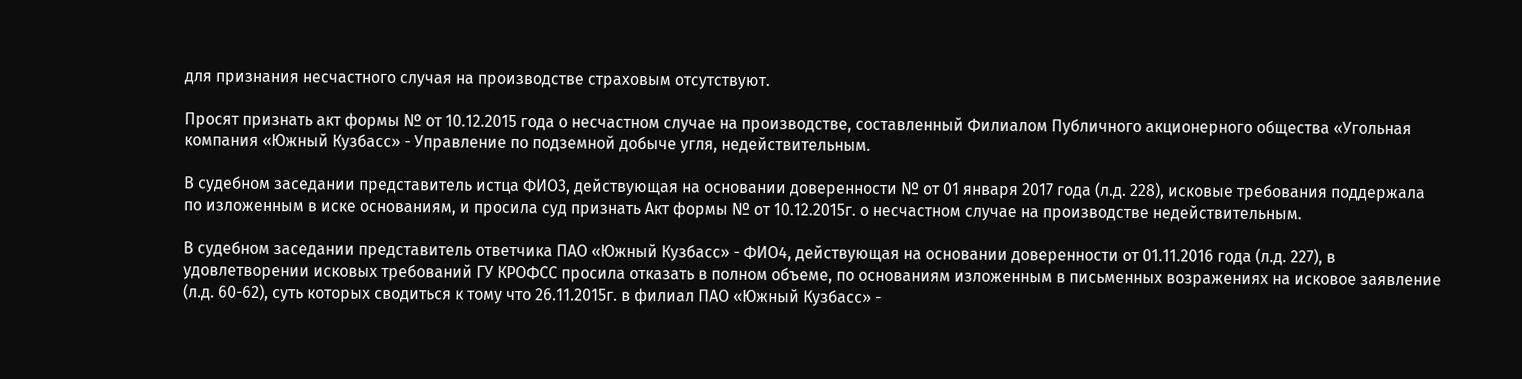для признания несчастного случая на производстве страховым отсутствуют.

Просят признать акт формы № от 10.12.2015 года о несчастном случае на производстве, составленный Филиалом Публичного акционерного общества «Угольная компания «Южный Кузбасс» - Управление по подземной добыче угля, недействительным.

В судебном заседании представитель истца ФИО3, действующая на основании доверенности № от 01 января 2017 года (л.д. 228), исковые требования поддержала по изложенным в иске основаниям, и просила суд признать Акт формы № от 10.12.2015г. о несчастном случае на производстве недействительным.

В судебном заседании представитель ответчика ПАО «Южный Кузбасс» - ФИО4, действующая на основании доверенности от 01.11.2016 года (л.д. 227), в удовлетворении исковых требований ГУ КРОФСС просила отказать в полном объеме, по основаниям изложенным в письменных возражениях на исковое заявление (л.д. 60-62), суть которых сводиться к тому что 26.11.2015г. в филиал ПАО «Южный Кузбасс» -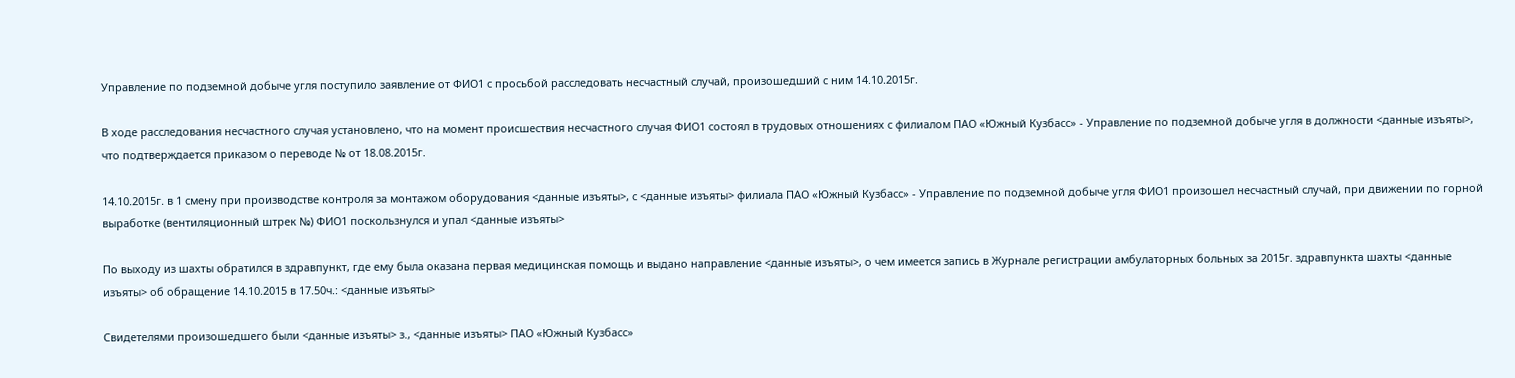Управление по подземной добыче угля поступило заявление от ФИО1 с просьбой расследовать несчастный случай, произошедший с ним 14.10.2015г.

В ходе расследования несчастного случая установлено, что на момент происшествия несчастного случая ФИО1 состоял в трудовых отношениях с филиалом ПАО «Южный Кузбасс» - Управление по подземной добыче угля в должности <данные изъяты>, что подтверждается приказом о переводе № от 18.08.2015г.

14.10.2015г. в 1 смену при производстве контроля за монтажом оборудования <данные изъяты>, с <данные изъяты> филиала ПАО «Южный Кузбасс» - Управление по подземной добыче угля ФИО1 произошел несчастный случай, при движении по горной выработке (вентиляционный штрек №) ФИО1 поскользнулся и упал <данные изъяты>

По выходу из шахты обратился в здравпункт, где ему была оказана первая медицинская помощь и выдано направление <данные изъяты>, о чем имеется запись в Журнале регистрации амбулаторных больных за 2015г. здравпункта шахты <данные изъяты> об обращение 14.10.2015 в 17.50ч.: <данные изъяты>

Свидетелями произошедшего были <данные изъяты> з., <данные изъяты> ПАО «Южный Кузбасс»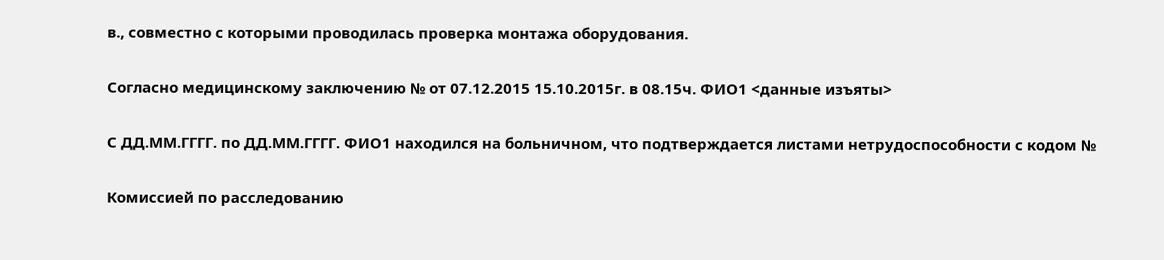в., совместно с которыми проводилась проверка монтажа оборудования.

Согласно медицинскому заключению № от 07.12.2015 15.10.2015г. в 08.15ч. ФИО1 <данные изъяты>

С ДД.ММ.ГГГГ. по ДД.ММ.ГГГГ. ФИО1 находился на больничном, что подтверждается листами нетрудоспособности с кодом №

Комиссией по расследованию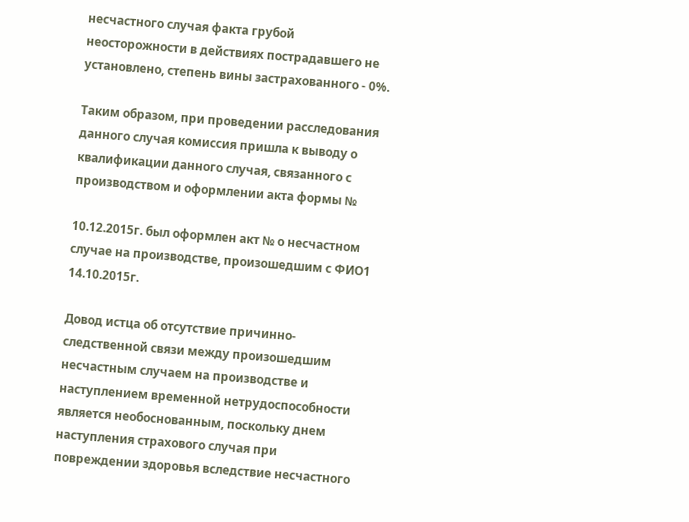несчастного случая факта грубой неосторожности в действиях пострадавшего не установлено, степень вины застрахованного - 0%.

Таким образом, при проведении расследования данного случая комиссия пришла к выводу о квалификации данного случая, связанного с производством и оформлении акта формы №

10.12.2015г. был оформлен акт № о несчастном случае на производстве, произошедшим с ФИО1 14.10.2015г.

Довод истца об отсутствие причинно-следственной связи между произошедшим несчастным случаем на производстве и наступлением временной нетрудоспособности является необоснованным, поскольку днем наступления страхового случая при повреждении здоровья вследствие несчастного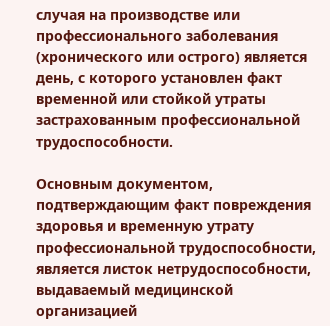случая на производстве или профессионального заболевания (хронического или острого) является день, с которого установлен факт временной или стойкой утраты застрахованным профессиональной трудоспособности.

Основным документом, подтверждающим факт повреждения здоровья и временную утрату профессиональной трудоспособности, является листок нетрудоспособности, выдаваемый медицинской организацией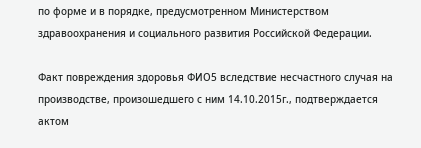по форме и в порядке, предусмотренном Министерством здравоохранения и социального развития Российской Федерации.

Факт повреждения здоровья ФИО5 вследствие несчастного случая на производстве, произошедшего с ним 14.10.2015г., подтверждается актом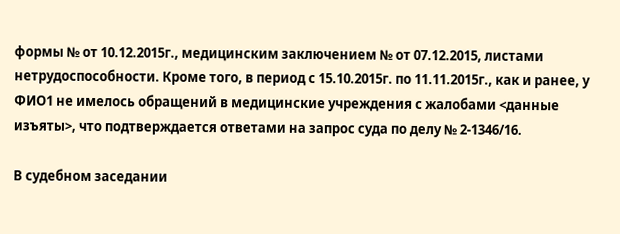формы № от 10.12.2015г., медицинским заключением № от 07.12.2015, листами нетрудоспособности. Кроме того, в период с 15.10.2015г. по 11.11.2015г., как и ранее, у ФИО1 не имелось обращений в медицинские учреждения с жалобами <данные изъяты>, что подтверждается ответами на запрос суда по делу № 2-1346/16.

В судебном заседании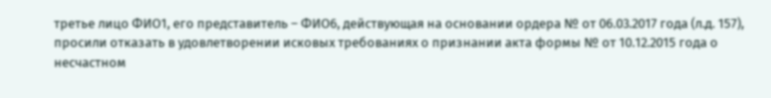третье лицо ФИО1, его представитель – ФИО6, действующая на основании ордера № от 06.03.2017 года (л.д. 157), просили отказать в удовлетворении исковых требованиях о признании акта формы № от 10.12.2015 года о несчастном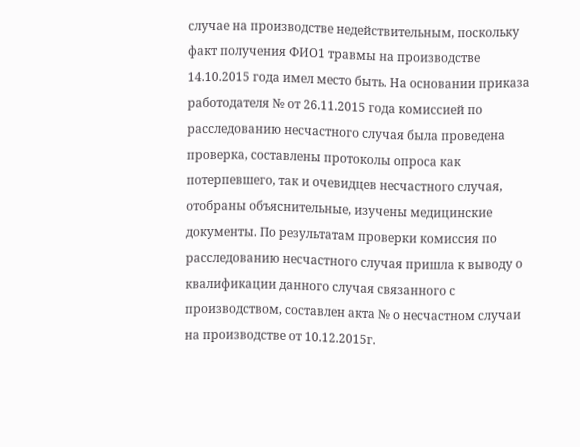случае на производстве недействительным, поскольку факт получения ФИО1 травмы на производстве 14.10.2015 года имел место быть. На основании приказа работодателя № от 26.11.2015 года комиссией по расследованию несчастного случая была проведена проверка, составлены протоколы опроса как потерпевшего, так и очевидцев несчастного случая, отобраны объяснительные, изучены медицинские документы. По результатам проверки комиссия по расследованию несчастного случая пришла к выводу о квалификации данного случая связанного с производством, составлен акта № о несчастном случаи на производстве от 10.12.2015г.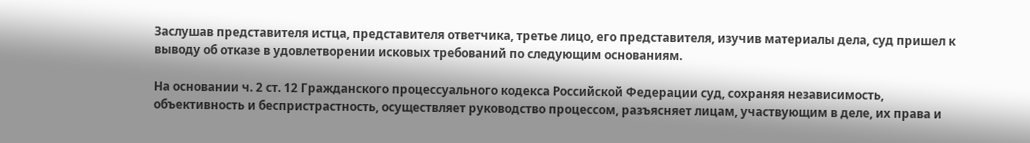Заслушав представителя истца, представителя ответчика, третье лицо, его представителя, изучив материалы дела, суд пришел к выводу об отказе в удовлетворении исковых требований по следующим основаниям.

На основании ч. 2 ст. 12 Гражданского процессуального кодекса Российской Федерации суд, сохраняя независимость, объективность и беспристрастность, осуществляет руководство процессом, разъясняет лицам, участвующим в деле, их права и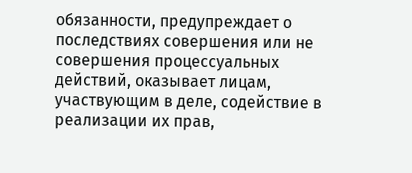обязанности, предупреждает о последствиях совершения или не совершения процессуальных действий, оказывает лицам, участвующим в деле, содействие в реализации их прав,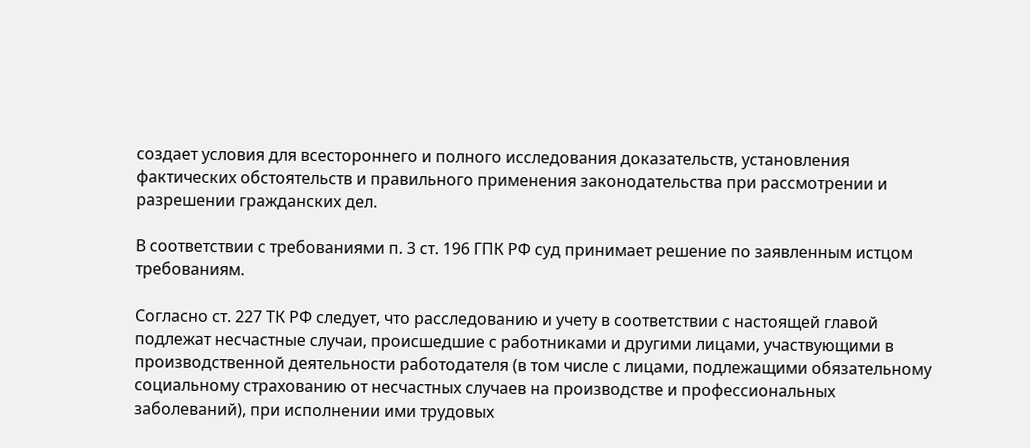создает условия для всестороннего и полного исследования доказательств, установления фактических обстоятельств и правильного применения законодательства при рассмотрении и разрешении гражданских дел.

В соответствии с требованиями п. 3 ст. 196 ГПК РФ суд принимает решение по заявленным истцом требованиям.

Согласно ст. 227 ТК РФ следует, что расследованию и учету в соответствии с настоящей главой подлежат несчастные случаи, происшедшие с работниками и другими лицами, участвующими в производственной деятельности работодателя (в том числе с лицами, подлежащими обязательному социальному страхованию от несчастных случаев на производстве и профессиональных заболеваний), при исполнении ими трудовых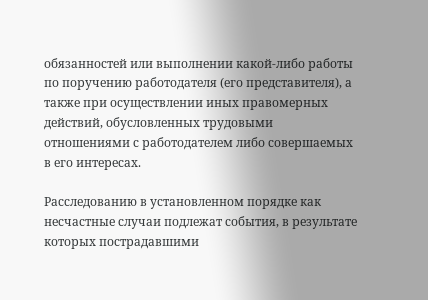обязанностей или выполнении какой-либо работы по поручению работодателя (его представителя), а также при осуществлении иных правомерных действий, обусловленных трудовыми отношениями с работодателем либо совершаемых в его интересах.

Расследованию в установленном порядке как несчастные случаи подлежат события, в результате которых пострадавшими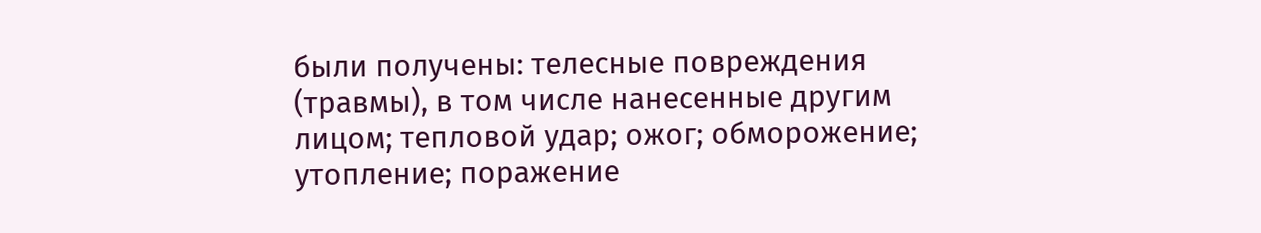были получены: телесные повреждения (травмы), в том числе нанесенные другим лицом; тепловой удар; ожог; обморожение; утопление; поражение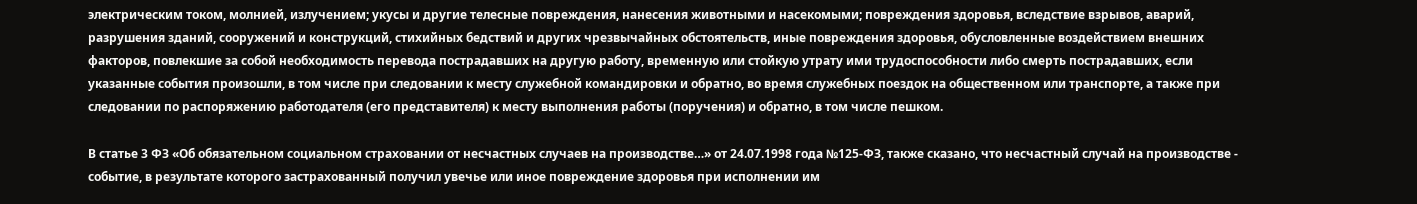электрическим током, молнией, излучением; укусы и другие телесные повреждения, нанесения животными и насекомыми; повреждения здоровья, вследствие взрывов, аварий, разрушения зданий, сооружений и конструкций, стихийных бедствий и других чрезвычайных обстоятельств, иные повреждения здоровья, обусловленные воздействием внешних факторов, повлекшие за собой необходимость перевода пострадавших на другую работу, временную или стойкую утрату ими трудоспособности либо смерть пострадавших, если указанные события произошли, в том числе при следовании к месту служебной командировки и обратно, во время служебных поездок на общественном или транспорте, а также при следовании по распоряжению работодателя (его представителя) к месту выполнения работы (поручения) и обратно, в том числе пешком.

В статье 3 ФЗ «Об обязательном социальном страховании от несчастных случаев на производстве…» от 24.07.1998 года №125-ФЗ, также сказано, что несчастный случай на производстве - событие, в результате которого застрахованный получил увечье или иное повреждение здоровья при исполнении им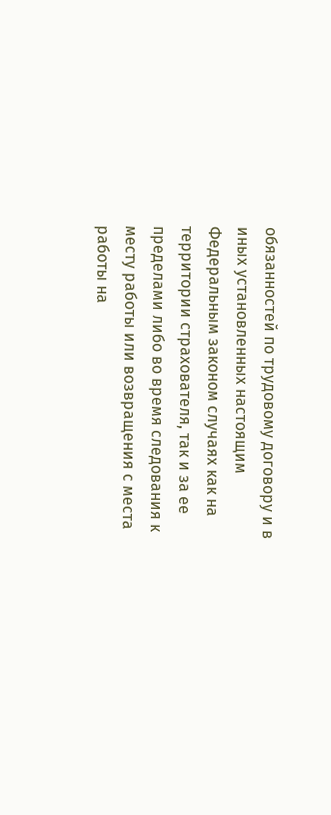обязанностей по трудовому договору и в иных установленных настоящим Федеральным законом случаях как на территории страхователя, так и за ее пределами либо во время следования к месту работы или возвращения с места работы на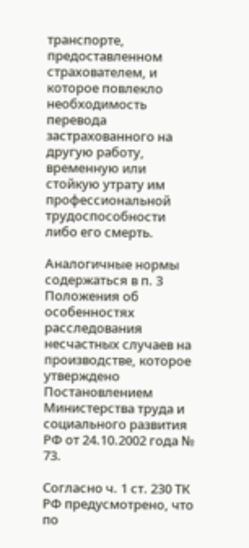транспорте, предоставленном страхователем, и которое повлекло необходимость перевода застрахованного на другую работу, временную или стойкую утрату им профессиональной трудоспособности либо его смерть.

Аналогичные нормы содержаться в п. 3 Положения об особенностях расследования несчастных случаев на производстве, которое утверждено Постановлением Министерства труда и социального развития РФ от 24.10.2002 года № 73.

Согласно ч. 1 ст. 230 ТК РФ предусмотрено, что по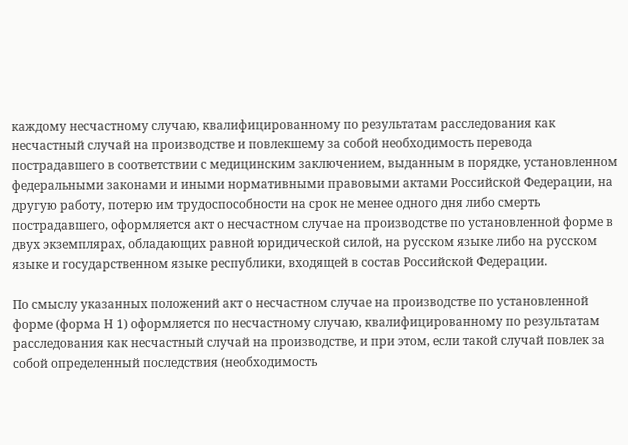каждому несчастному случаю, квалифицированному по результатам расследования как несчастный случай на производстве и повлекшему за собой необходимость перевода пострадавшего в соответствии с медицинским заключением, выданным в порядке, установленном федеральными законами и иными нормативными правовыми актами Российской Федерации, на другую работу, потерю им трудоспособности на срок не менее одного дня либо смерть пострадавшего, оформляется акт о несчастном случае на производстве по установленной форме в двух экземплярах, обладающих равной юридической силой, на русском языке либо на русском языке и государственном языке республики, входящей в состав Российской Федерации.

По смыслу указанных положений акт о несчастном случае на производстве по установленной форме (форма Н 1) оформляется по несчастному случаю, квалифицированному по результатам расследования как несчастный случай на производстве, и при этом, если такой случай повлек за собой определенный последствия (необходимость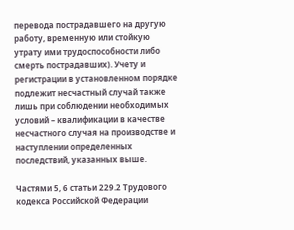перевода пострадавшего на другую работу, временную или стойкую утрату ими трудоспособности либо смерть пострадавших). Учету и регистрации в установленном порядке подлежит несчастный случай также лишь при соблюдении необходимых условий – квалификации в качестве несчастного случая на производстве и наступлении определенных последствий, указанных выше.

Частями 5, 6 статьи 229.2 Трудового кодекса Российской Федерации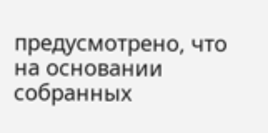предусмотрено, что на основании собранных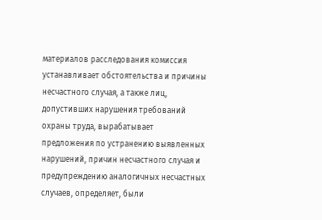материалов расследования комиссия устанавливает обстоятельства и причины несчастного случая, а также лиц, допустивших нарушения требований охраны труда, вырабатывает предложения по устранению выявленных нарушений, причин несчастного случая и предупреждению аналогичных несчастных случаев, определяет, были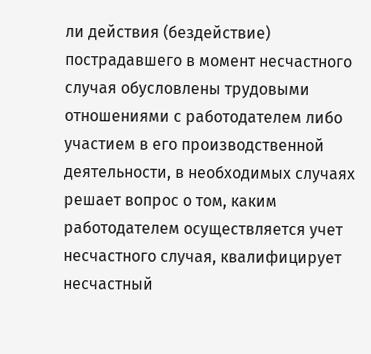ли действия (бездействие) пострадавшего в момент несчастного случая обусловлены трудовыми отношениями с работодателем либо участием в его производственной деятельности, в необходимых случаях решает вопрос о том, каким работодателем осуществляется учет несчастного случая, квалифицирует несчастный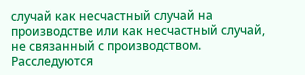случай как несчастный случай на производстве или как несчастный случай, не связанный с производством. Расследуются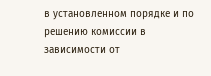в установленном порядке и по решению комиссии в зависимости от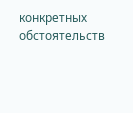конкретных обстоятельств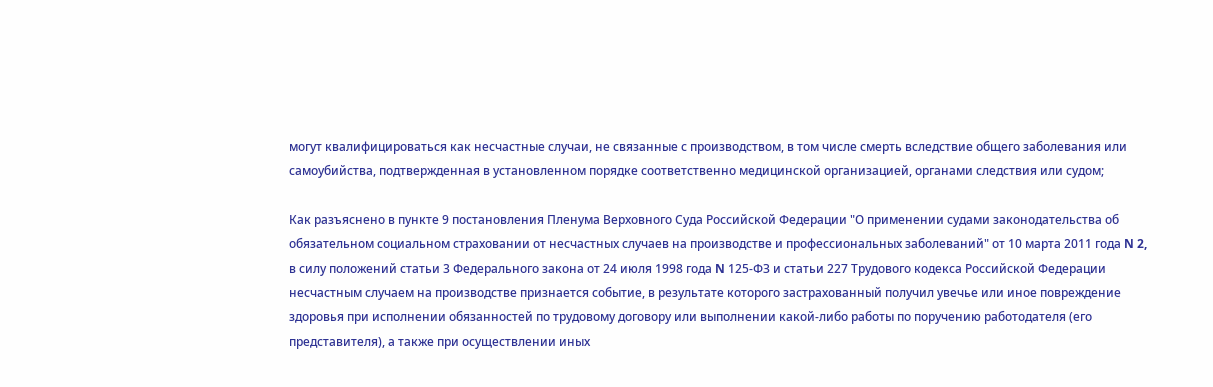могут квалифицироваться как несчастные случаи, не связанные с производством, в том числе смерть вследствие общего заболевания или самоубийства, подтвержденная в установленном порядке соответственно медицинской организацией, органами следствия или судом;

Как разъяснено в пункте 9 постановления Пленума Верховного Суда Российской Федерации "О применении судами законодательства об обязательном социальном страховании от несчастных случаев на производстве и профессиональных заболеваний" от 10 марта 2011 года N 2, в силу положений статьи 3 Федерального закона от 24 июля 1998 года N 125-ФЗ и статьи 227 Трудового кодекса Российской Федерации несчастным случаем на производстве признается событие, в результате которого застрахованный получил увечье или иное повреждение здоровья при исполнении обязанностей по трудовому договору или выполнении какой-либо работы по поручению работодателя (его представителя), а также при осуществлении иных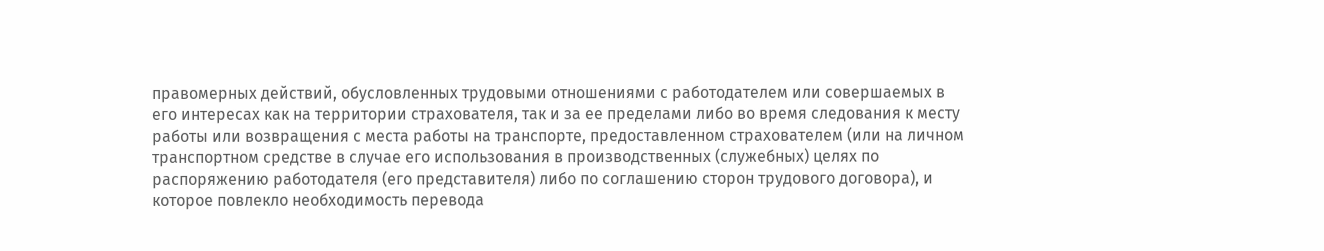правомерных действий, обусловленных трудовыми отношениями с работодателем или совершаемых в его интересах как на территории страхователя, так и за ее пределами либо во время следования к месту работы или возвращения с места работы на транспорте, предоставленном страхователем (или на личном транспортном средстве в случае его использования в производственных (служебных) целях по распоряжению работодателя (его представителя) либо по соглашению сторон трудового договора), и которое повлекло необходимость перевода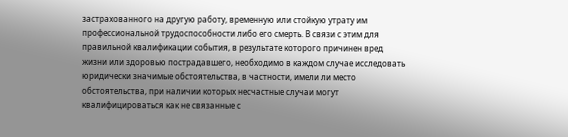застрахованного на другую работу, временную или стойкую утрату им профессиональной трудоспособности либо его смерть. В связи с этим для правильной квалификации события, в результате которого причинен вред жизни или здоровью пострадавшего, необходимо в каждом случае исследовать юридически значимые обстоятельства, в частности, имели ли место обстоятельства, при наличии которых несчастные случаи могут квалифицироваться как не связанные с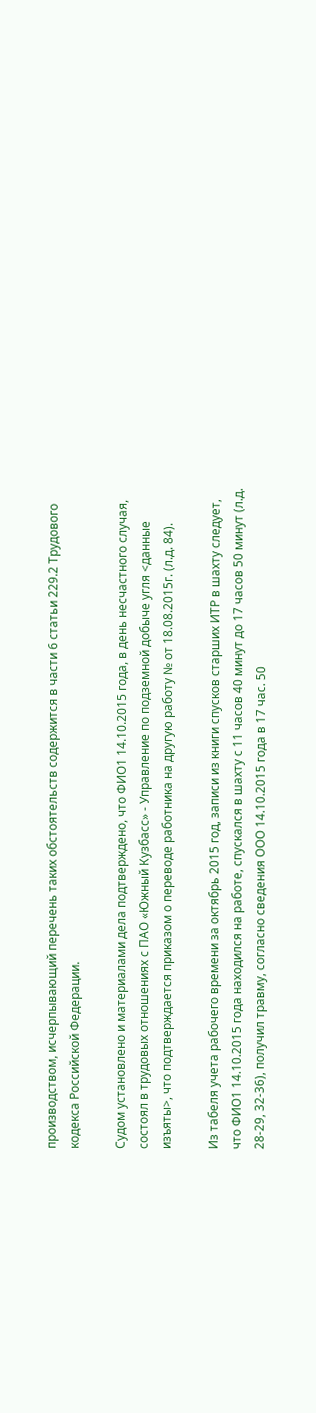производством, исчерпывающий перечень таких обстоятельств содержится в части 6 статьи 229.2 Трудового кодекса Российской Федерации.

Судом установлено и материалами дела подтверждено, что ФИО1 14.10.2015 года, в день несчастного случая, состоял в трудовых отношениях с ПАО «Южный Кузбасс» - Управление по подземной добыче угля <данные изъяты>, что подтверждается приказом о переводе работника на другую работу № от 18.08.2015г. (л.д. 84).

Из табеля учета рабочего времени за октябрь 2015 год, записи из книги спусков старших ИТР в шахту следует, что ФИО1 14.10.2015 года находился на работе, спускался в шахту с 11 часов 40 минут до 17 часов 50 минут (л.д. 28-29, 32-36), получил травму, согласно сведения ООО 14.10.2015 года в 17 час. 50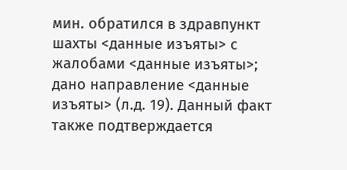мин. обратился в здравпункт шахты <данные изъяты> с жалобами <данные изъяты>; дано направление <данные изъяты> (л.д. 19). Данный факт также подтверждается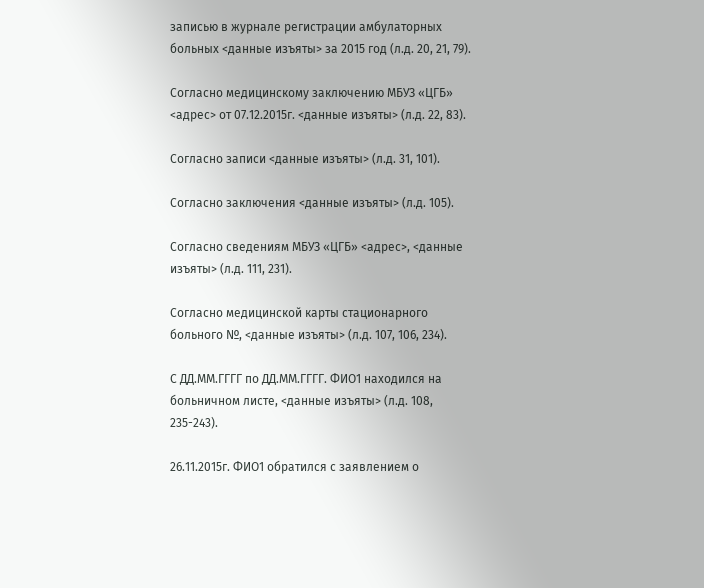записью в журнале регистрации амбулаторных больных <данные изъяты> за 2015 год (л.д. 20, 21, 79).

Согласно медицинскому заключению МБУЗ «ЦГБ» <адрес> от 07.12.2015г. <данные изъяты> (л.д. 22, 83).

Согласно записи <данные изъяты> (л.д. 31, 101).

Согласно заключения <данные изъяты> (л.д. 105).

Согласно сведениям МБУЗ «ЦГБ» <адрес>, <данные изъяты> (л.д. 111, 231).

Согласно медицинской карты стационарного больного №, <данные изъяты> (л.д. 107, 106, 234).

С ДД.ММ.ГГГГ по ДД.ММ.ГГГГ. ФИО1 находился на больничном листе, <данные изъяты> (л.д. 108, 235-243).

26.11.2015г. ФИО1 обратился с заявлением о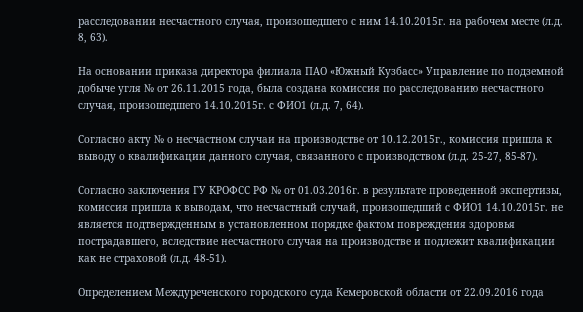расследовании несчастного случая, произошедшего с ним 14.10.2015г. на рабочем месте (л.д. 8, 63).

На основании приказа директора филиала ПАО «Южный Кузбасс» Управление по подземной добыче угля № от 26.11.2015 года, была создана комиссия по расследованию несчастного случая, произошедшего 14.10.2015г. с ФИО1 (л.д. 7, 64).

Согласно акту № о несчастном случаи на производстве от 10.12.2015г., комиссия пришла к выводу о квалификации данного случая, связанного с производством (л.д. 25-27, 85-87).

Согласно заключения ГУ КРОФСС РФ № от 01.03.2016г. в результате проведенной экспертизы, комиссия пришла к выводам, что несчастный случай, произошедший с ФИО1 14.10.2015г. не является подтвержденным в установленном порядке фактом повреждения здоровья пострадавшего, вследствие несчастного случая на производстве и подлежит квалификации как не страховой (л.д. 48-51).

Определением Междуреченского городского суда Кемеровской области от 22.09.2016 года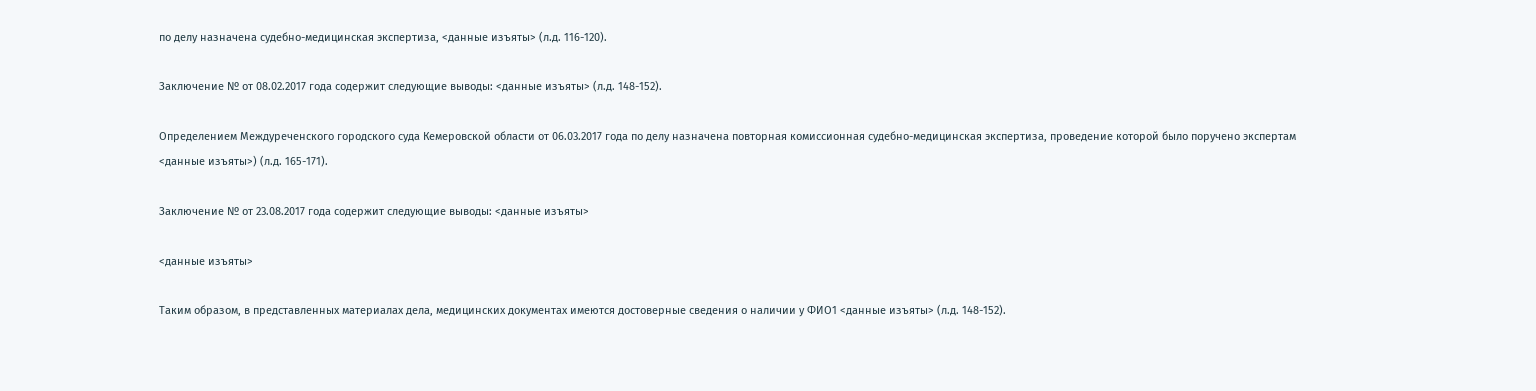по делу назначена судебно-медицинская экспертиза, <данные изъяты> (л.д. 116-120).

Заключение № от 08.02.2017 года содержит следующие выводы: <данные изъяты> (л.д. 148-152).

Определением Междуреченского городского суда Кемеровской области от 06.03.2017 года по делу назначена повторная комиссионная судебно-медицинская экспертиза, проведение которой было поручено экспертам <данные изъяты>) (л.д. 165-171).

Заключение № от 23.08.2017 года содержит следующие выводы: <данные изъяты>

<данные изъяты>

Таким образом, в представленных материалах дела, медицинских документах имеются достоверные сведения о наличии у ФИО1 <данные изъяты> (л.д. 148-152).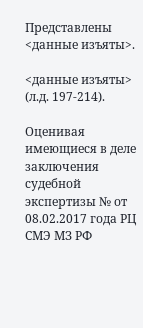Представлены <данные изъяты>.

<данные изъяты> (л.д. 197-214).

Оценивая имеющиеся в деле заключения судебной экспертизы № от 08.02.2017 года РЦ СМЭ МЗ РФ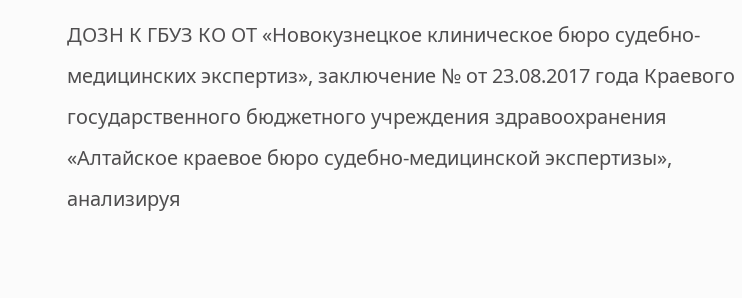ДОЗН К ГБУЗ КО ОТ «Новокузнецкое клиническое бюро судебно- медицинских экспертиз», заключение № от 23.08.2017 года Краевого государственного бюджетного учреждения здравоохранения «Алтайское краевое бюро судебно-медицинской экспертизы», анализируя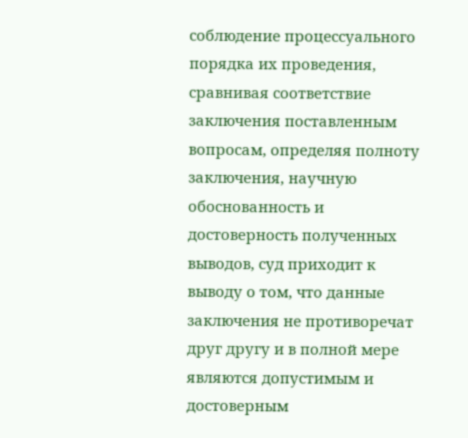соблюдение процессуального порядка их проведения, сравнивая соответствие заключения поставленным вопросам, определяя полноту заключения, научную обоснованность и достоверность полученных выводов, суд приходит к выводу о том, что данные заключения не противоречат друг другу и в полной мере являются допустимым и достоверным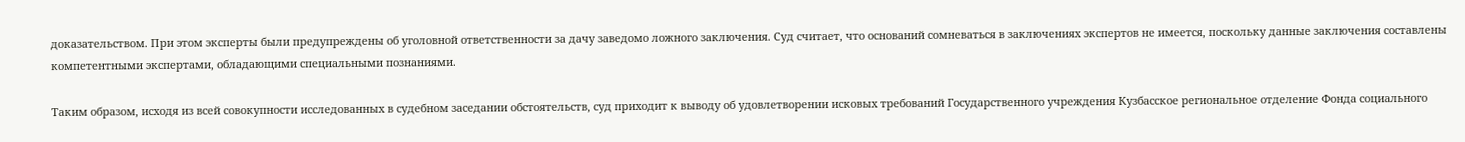доказательством. При этом эксперты были предупреждены об уголовной ответственности за дачу заведомо ложного заключения. Суд считает, что оснований сомневаться в заключениях экспертов не имеется, поскольку данные заключения составлены компетентными экспертами, обладающими специальными познаниями.

Таким образом, исходя из всей совокупности исследованных в судебном заседании обстоятельств, суд приходит к выводу об удовлетворении исковых требований Государственного учреждения Кузбасское региональное отделение Фонда социального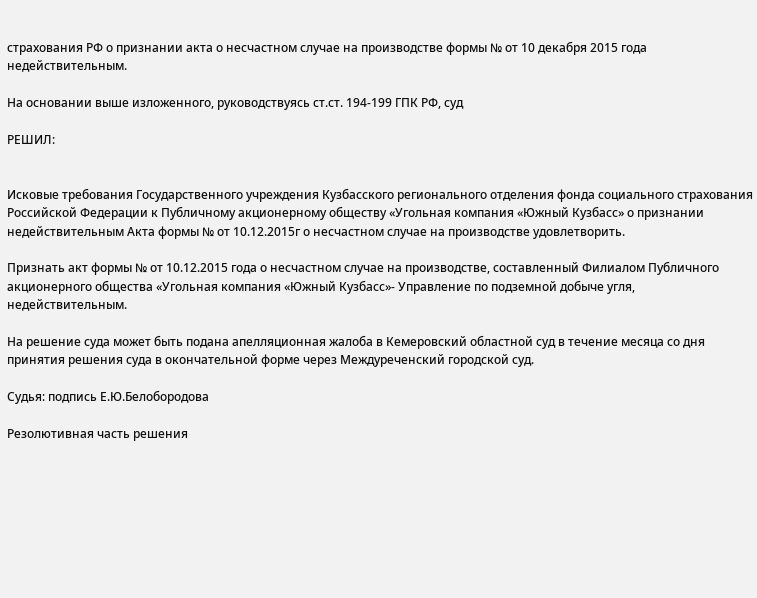страхования РФ о признании акта о несчастном случае на производстве формы № от 10 декабря 2015 года недействительным.

На основании выше изложенного, руководствуясь ст.ст. 194-199 ГПК РФ, суд

РЕШИЛ:


Исковые требования Государственного учреждения Кузбасского регионального отделения фонда социального страхования Российской Федерации к Публичному акционерному обществу «Угольная компания «Южный Кузбасс» о признании недействительным Акта формы № от 10.12.2015г о несчастном случае на производстве удовлетворить.

Признать акт формы № от 10.12.2015 года о несчастном случае на производстве, составленный Филиалом Публичного акционерного общества «Угольная компания «Южный Кузбасс»- Управление по подземной добыче угля, недействительным.

На решение суда может быть подана апелляционная жалоба в Кемеровский областной суд в течение месяца со дня принятия решения суда в окончательной форме через Междуреченский городской суд.

Судья: подпись Е.Ю.Белобородова

Резолютивная часть решения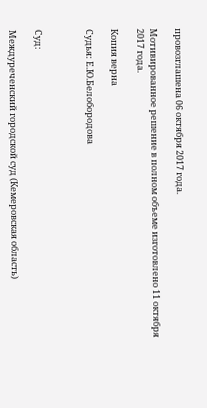провозглашена 06 октября 2017 года.

Мотивированное решение в полном объеме изготовлено 11 октября 2017 года.

Копия верна

Судья: Е.Ю.Белобородова



Суд:

Междуреченский городской суд (Кемеровская область)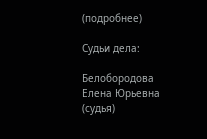(подробнее)

Судьи дела:

Белобородова Елена Юрьевна (судья)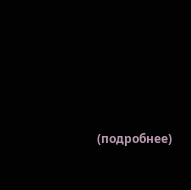(подробнее)